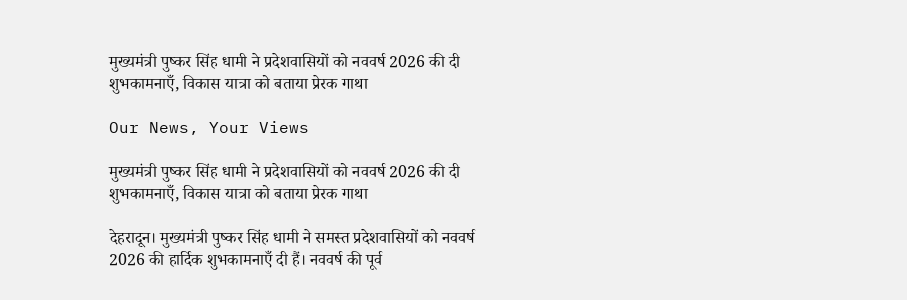मुख्यमंत्री पुष्कर सिंह धामी ने प्रदेशवासियों को नववर्ष 2026 की दी शुभकामनाएँ, विकास यात्रा को बताया प्रेरक गाथा

Our News, Your Views

मुख्यमंत्री पुष्कर सिंह धामी ने प्रदेशवासियों को नववर्ष 2026 की दी शुभकामनाएँ, विकास यात्रा को बताया प्रेरक गाथा

देहरादून। मुख्यमंत्री पुष्कर सिंह धामी ने समस्त प्रदेशवासियों को नववर्ष 2026 की हार्दिक शुभकामनाएँ दी हैं। नववर्ष की पूर्व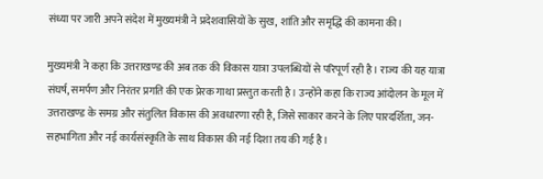संध्या पर जारी अपने संदेश में मुख्यमंत्री ने प्रदेशवासियों के सुख, शांति और समृद्धि की कामना की।

मुख्यमंत्री ने कहा कि उत्तराखण्ड की अब तक की विकास यात्रा उपलब्धियों से परिपूर्ण रही है। राज्य की यह यात्रा संघर्ष, समर्पण और निरंतर प्रगति की एक प्रेरक गाथा प्रस्तुत करती है। उन्होंने कहा कि राज्य आंदोलन के मूल में उत्तराखण्ड के समग्र और संतुलित विकास की अवधारणा रही है, जिसे साकार करने के लिए पारदर्शिता, जन-सहभागिता और नई कार्यसंस्कृति के साथ विकास की नई दिशा तय की गई है।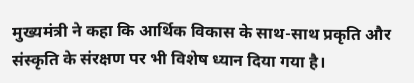मुख्यमंत्री ने कहा कि आर्थिक विकास के साथ-साथ प्रकृति और संस्कृति के संरक्षण पर भी विशेष ध्यान दिया गया है।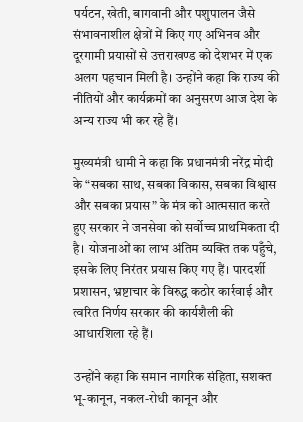पर्यटन, खेती, बागवानी और पशुपालन जैसे संभावनाशील क्षेत्रों में किए गए अभिनव और दूरगामी प्रयासों से उत्तराखण्ड को देशभर में एक अलग पहचान मिली है। उन्होंने कहा कि राज्य की नीतियों और कार्यक्रमों का अनुसरण आज देश के अन्य राज्य भी कर रहे हैं।

मुख्यमंत्री धामी ने कहा कि प्रधानमंत्री नरेंद्र मोदी के “सबका साथ, सबका विकास, सबका विश्वास और सबका प्रयास” के मंत्र को आत्मसात करते हुए सरकार ने जनसेवा को सर्वोच्च प्राथमिकता दी है। योजनाओं का लाभ अंतिम व्यक्ति तक पहुँचे, इसके लिए निरंतर प्रयास किए गए हैं। पारदर्शी प्रशासन, भ्रष्टाचार के विरुद्ध कठोर कार्रवाई और त्वरित निर्णय सरकार की कार्यशैली की आधारशिला रहे हैं।

उन्होंने कहा कि समान नागरिक संहिता, सशक्त भू-कानून, नकल-रोधी कानून और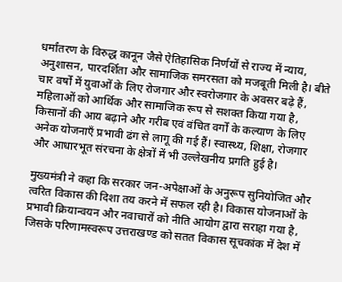धर्मांतरण के विरुद्ध कानून जैसे ऐतिहासिक निर्णयों से राज्य में न्याय, अनुशासन, पारदर्शिता और सामाजिक समरसता को मजबूती मिली है। बीते चार वर्षों में युवाओं के लिए रोजगार और स्वरोजगार के अवसर बढ़े हैं, महिलाओं को आर्थिक और सामाजिक रूप से सशक्त किया गया है, किसानों की आय बढ़ाने और गरीब एवं वंचित वर्गों के कल्याण के लिए अनेक योजनाएँ प्रभावी ढंग से लागू की गई हैं। स्वास्थ्य, शिक्षा, रोजगार और आधारभूत संरचना के क्षेत्रों में भी उल्लेखनीय प्रगति हुई है।

मुख्यमंत्री ने कहा कि सरकार जन-अपेक्षाओं के अनुरूप सुनियोजित और त्वरित विकास की दिशा तय करने में सफल रही है। विकास योजनाओं के प्रभावी क्रियान्वयन और नवाचारों को नीति आयोग द्वारा सराहा गया है, जिसके परिणामस्वरूप उत्तराखण्ड को सतत विकास सूचकांक में देश में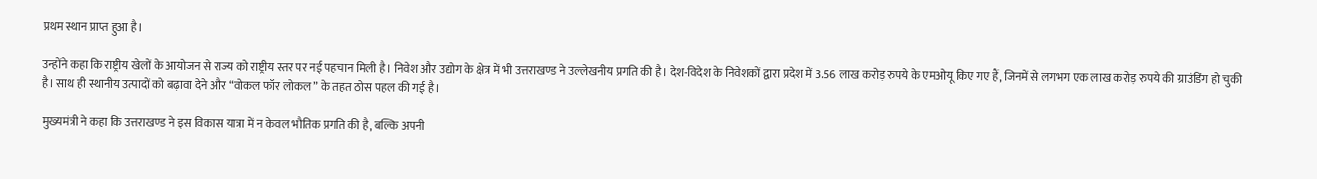प्रथम स्थान प्राप्त हुआ है।

उन्होंने कहा कि राष्ट्रीय खेलों के आयोजन से राज्य को राष्ट्रीय स्तर पर नई पहचान मिली है। निवेश और उद्योग के क्षेत्र में भी उत्तराखण्ड ने उल्लेखनीय प्रगति की है। देश-विदेश के निवेशकों द्वारा प्रदेश में 3.56 लाख करोड़ रुपये के एमओयू किए गए हैं, जिनमें से लगभग एक लाख करोड़ रुपये की ग्राउंडिंग हो चुकी है। साथ ही स्थानीय उत्पादों को बढ़ावा देने और “वोकल फॉर लोकल” के तहत ठोस पहल की गई है।

मुख्यमंत्री ने कहा कि उत्तराखण्ड ने इस विकास यात्रा में न केवल भौतिक प्रगति की है, बल्कि अपनी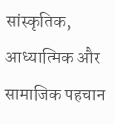सांस्कृतिक, आध्यात्मिक और सामाजिक पहचान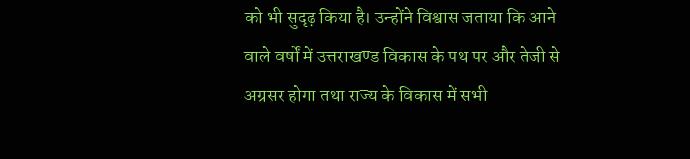को भी सुदृढ़ किया है। उन्होंने विश्वास जताया कि आने वाले वर्षों में उत्तराखण्ड विकास के पथ पर और तेजी से अग्रसर होगा तथा राज्य के विकास में सभी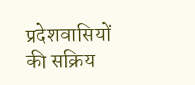प्रदेशवासियों की सक्रिय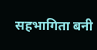सहभागिता बनी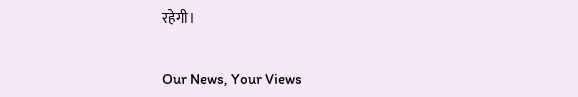रहेगी।


Our News, Your Views